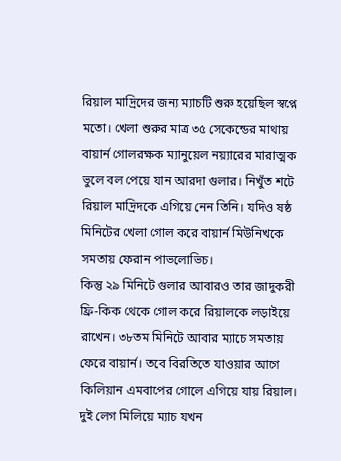রিয়াল মাদ্রিদের জন্য ম্যাচটি শুরু হয়েছিল স্বপ্নে মতো। খেলা শুরুর মাত্র ৩৫ সেকেন্ডের মাথায় বায়ার্ন গোলরক্ষক ম্যানুয়েল নয়্যারের মারাত্মক ভুলে বল পেয়ে যান আরদা গুলার। নিখুঁত শটে রিয়াল মাদ্রিদকে এগিয়ে নেন তিনি। যদিও ষষ্ঠ মিনিটের খেলা গোল করে বায়ার্ন মিউনিখকে সমতায় ফেরান পাভলোভিচ।
কিন্তু ২৯ মিনিটে গুলার আবারও তার জাদুকরী ফ্রি-কিক থেকে গোল করে রিয়ালকে লড়াইয়ে রাখেন। ৩৮তম মিনিটে আবার ম্যাচে সমতায় ফেরে বায়ার্ন। তবে বিরতিতে যাওয়ার আগে কিলিয়ান এমবাপের গোলে এগিয়ে যায় রিয়াল।
দুই লেগ মিলিয়ে ম্যাচ যখন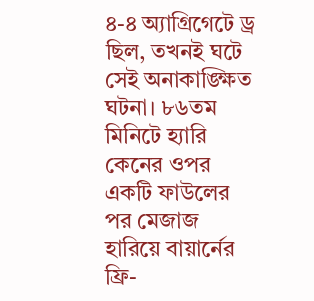৪-৪ অ্যাগ্রিগেটে ড্র ছিল, তখনই ঘটে সেই অনাকাঙ্ক্ষিত ঘটনা। ৮৬তম মিনিটে হ্যারি কেনের ওপর একটি ফাউলের পর মেজাজ হারিয়ে বায়ার্নের ফ্রি-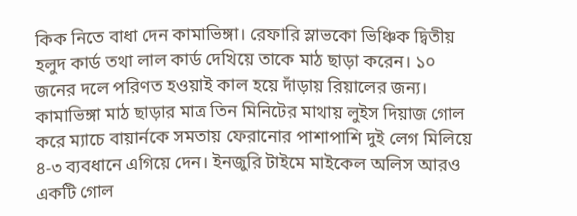কিক নিতে বাধা দেন কামাভিঙ্গা। রেফারি স্লাভকো ভিঞ্চিক দ্বিতীয় হলুদ কার্ড তথা লাল কার্ড দেখিয়ে তাকে মাঠ ছাড়া করেন। ১০ জনের দলে পরিণত হওয়াই কাল হয়ে দাঁড়ায় রিয়ালের জন্য।
কামাভিঙ্গা মাঠ ছাড়ার মাত্র তিন মিনিটের মাথায় লুইস দিয়াজ গোল করে ম্যাচে বায়ার্নকে সমতায় ফেরানোর পাশাপাশি দুই লেগ মিলিয়ে ৪-৩ ব্যবধানে এগিয়ে দেন। ইনজুরি টাইমে মাইকেল অলিস আরও একটি গোল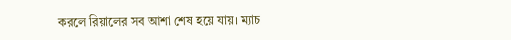করলে রিয়ালের সব আশা শেষ হয়ে যায়। ম্যাচ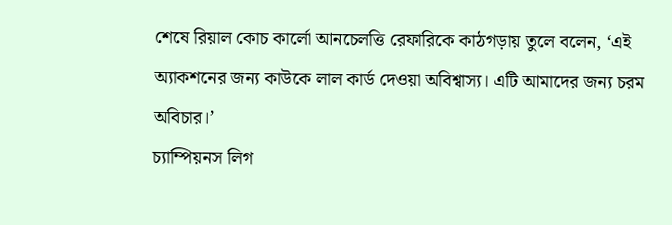শেষে রিয়াল কোচ কার্লো আনচেলত্তি রেফারিকে কাঠগড়ায় তুলে বলেন, ‘এই অ্যাকশনের জন্য কাউকে লাল কার্ড দেওয়া অবিশ্বাস্য। এটি আমাদের জন্য চরম অবিচার।’
চ্যাম্পিয়নস লিগ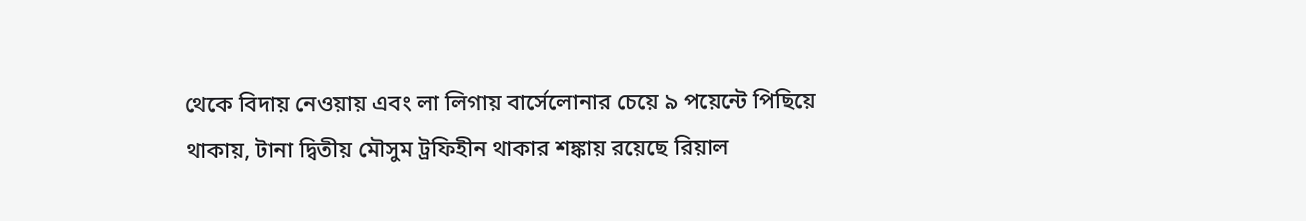থেকে বিদায় নেওয়ায় এবং লা লিগায় বার্সেলোনার চেয়ে ৯ পয়েন্টে পিছিয়ে থাকায়, টানা দ্বিতীয় মৌসুম ট্রফিহীন থাকার শঙ্কায় রয়েছে রিয়াল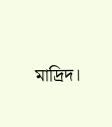মাদ্রিদ।